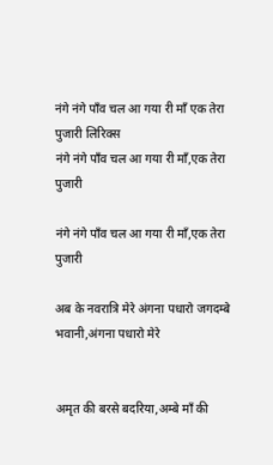नंगे नंगे पाँव चल आ गया री माँ एक तेरा पुजारी लिरिक्स
नंगे नंगे पाँव चल आ गया री माँ,एक तेरा पुजारी

नंगे नंगे पाँव चल आ गया री माँ,एक तेरा पुजारी

अब के नवरात्रि मेरे अंगना पधारो जगदम्बे भवानी,अंगना पधारो मेरे


अमृत की बरसे बदरिया,अम्बे माँ की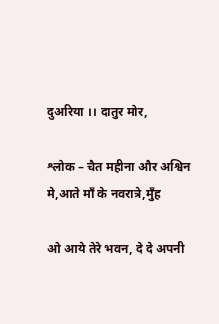दुअरिया ।। दातुर मोर,

श्लोक – चैत महीना और अश्विन मे,आते माँ के नवरात्रे,मुँह

ओ आये तेरे भवन, दे दे अपनी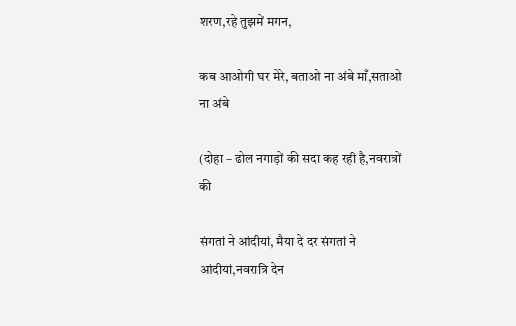शरण,रहे तुझमें मगन,

कब आओगी घर मेरे, बताओ ना अंबे माँ,सताओ ना अंबे

(दोहा – ढोल नगाड़ों की सदा कह रही है,नवरात्रों की

संगतां ने आंदीयां, मैया दे दर संगतां ने आंदीयां,नवरात्रि देन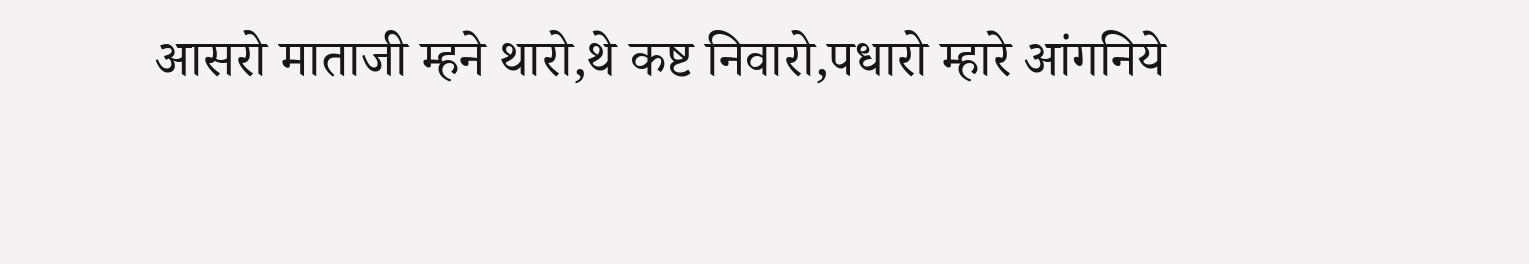आसरो माताजी म्हने थारो,थे कष्ट निवारो,पधारो म्हारे आंगनिये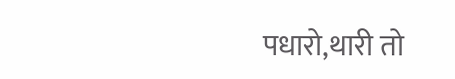पधारो,थारी तो